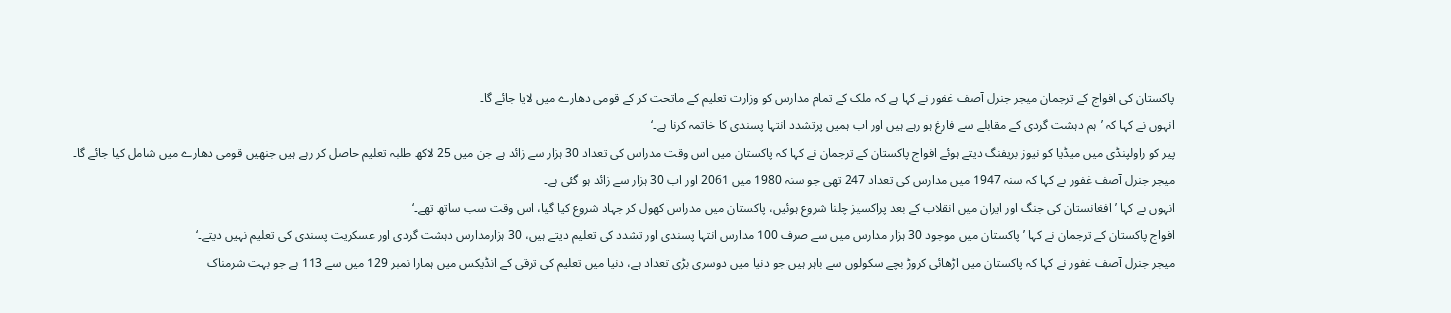پاکستان کی افواج کے ترجمان میجر جنرل آصف غفور نے کہا ہے کہ ملک کے تمام مدارس کو وزارت تعلیم کے ماتحت کر کے قومی دھارے میں لایا جائے گا۔
انہوں نے کہا کہ ’ہم دہشت گردی کے مقابلے سے فارغ ہو رہے ہیں اور اب ہمیں پرتشدد انتہا پسندی کا خاتمہ کرنا ہے۔‘
پیر کو راولپنڈی میں میڈیا کو نیوز بریفنگ دیتے ہوئے افواج پاکستان کے ترجمان نے کہا کہ پاکستان میں اس وقت مدراس کی تعداد 30 ہزار سے زائد ہے جن میں 25 لاکھ طلبہ تعلیم حاصل کر رہے ہیں جنھیں قومی دھارے میں شامل کیا جائے گا۔
میجر جنرل آصف غفور ںے کہا کہ سنہ 1947 میں مدارس کی تعداد 247 تھی جو سنہ 1980 میں 2061 اور اب 30 ہزار سے زائد ہو گئی ہے۔
انہوں ںے کہا ’افغانستان کی جنگ اور ایران میں انقلاب کے بعد پراکسیز چلنا شروع ہوئیں، پاکستان میں مدراس کھول کر جہاد شروع کیا گیا، اس وقت سب ساتھ تھے۔‘
افواج پاکستان کے ترجمان نے کہا ’پاکستان میں موجود 30 ہزار مدارس میں سے صرف 100 مدارس انتہا پسندی اور تشدد کی تعلیم دیتے ہیں، 30 ہزارمدارس دہشت گردی اور عسکریت پسندی کی تعلیم نہیں دیتے۔‘
میجر جنرل آصف غفور نے کہا کہ پاکستان میں اڑھائی کروڑ بچے سکولوں سے باہر ہیں جو دنیا میں دوسری بڑی تعداد ہے، دنیا میں تعلیم کی ترقی کے انڈیکس میں ہمارا نمبر 129 میں سے 113 ہے جو بہت شرمناک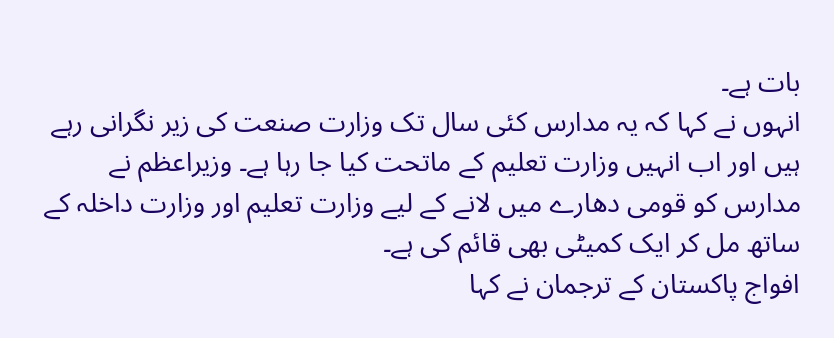بات ہے۔
انہوں نے کہا کہ یہ مدارس کئی سال تک وزارت صنعت کی زیر نگرانی رہے ہیں اور اب انہیں وزارت تعلیم کے ماتحت کیا جا رہا ہے۔ وزیراعظم نے مدارس کو قومی دھارے میں لانے کے لیے وزارت تعلیم اور وزارت داخلہ کے ساتھ مل کر ایک کمیٹی بھی قائم کی ہے۔
افواج پاکستان کے ترجمان نے کہا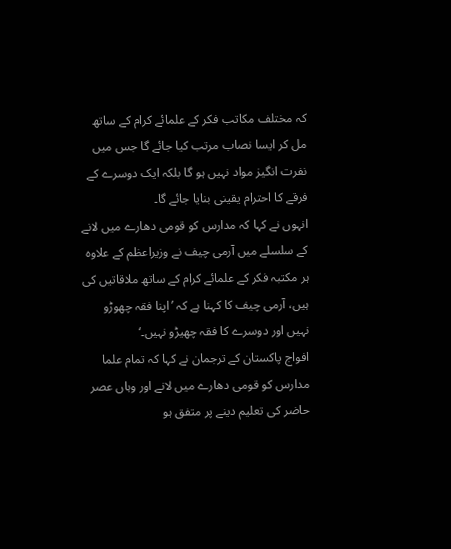کہ مختلف مکاتب فکر کے علمائے کرام کے ساتھ مل کر ایسا نصاب مرتب کیا جائے گا جس میں نفرت انگیز مواد نہیں ہو گا بلکہ ایک دوسرے کے فرقے کا احترام یقینی بنایا جائے گا۔
انہوں نے کہا کہ مدارس کو قومی دھارے میں لانے کے سلسلے میں آرمی چیف نے وزیراعظم کے علاوہ ہر مکتبہ فکر کے علمائے کرام کے ساتھ ملاقاتیں کی ہیں، آرمی چیف کا کہنا ہے کہ ’اپنا فقہ چھوڑو نہیں اور دوسرے کا فقہ چھیڑو نہیں۔‘
افواج پاکستان کے ترجمان نے کہا کہ تمام علما مدارس کو قومی دھارے میں لانے اور وہاں عصر حاضر کی تعلیم دینے پر متفق ہو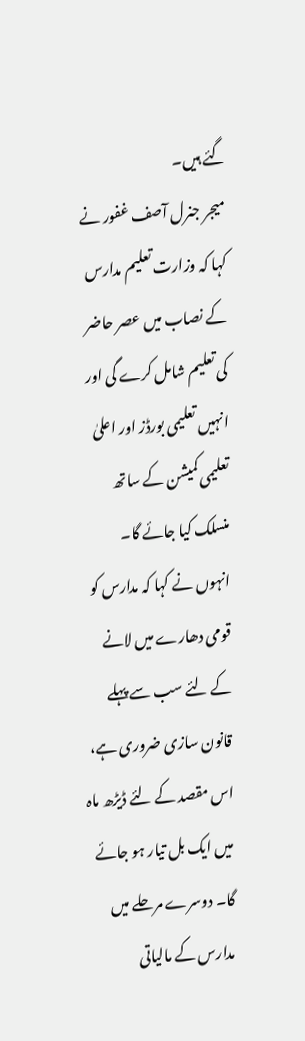گئے ہیں۔
میجر جنرل آصف غفور نے کہا کہ وزارت تعلیم مدارس کے نصاب میں عصر حاضر کی تعلیم شامل کرے گی اور انہیں تعلیمی بورڈز اور اعلیٰ تعلیمی کمیشن کے ساتھ منسلک کیا جائے گا۔
انہوں نے کہا کہ مدارس کو قومی دھارے میں لانے کے لئے سب سے پہلے قانون سازی ضروری ہے، اس مقصد کے لئے ڈیڑھ ماہ میں ایک بل تیار ہو جائے گا۔ دوسرے مرحلے میں مدارس کے مالیاتی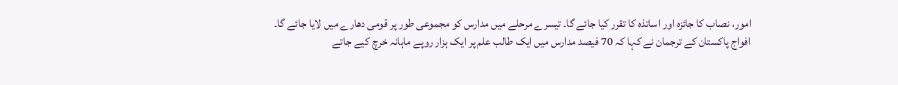امور، نصاب کا جائزہ اور اساتذہ کا تقرر کیا جائے گا۔ تیسرے مرحلے میں مدارس کو مجموعی طور پر قومی دھارے میں لایا جائے گا۔
افواج پاکستان کے ترجمان نے کہا کہ 70 فیصد مدارس میں ایک طالب علم پر ایک ہزار روپے ماہانہ خرچ کیے جاتے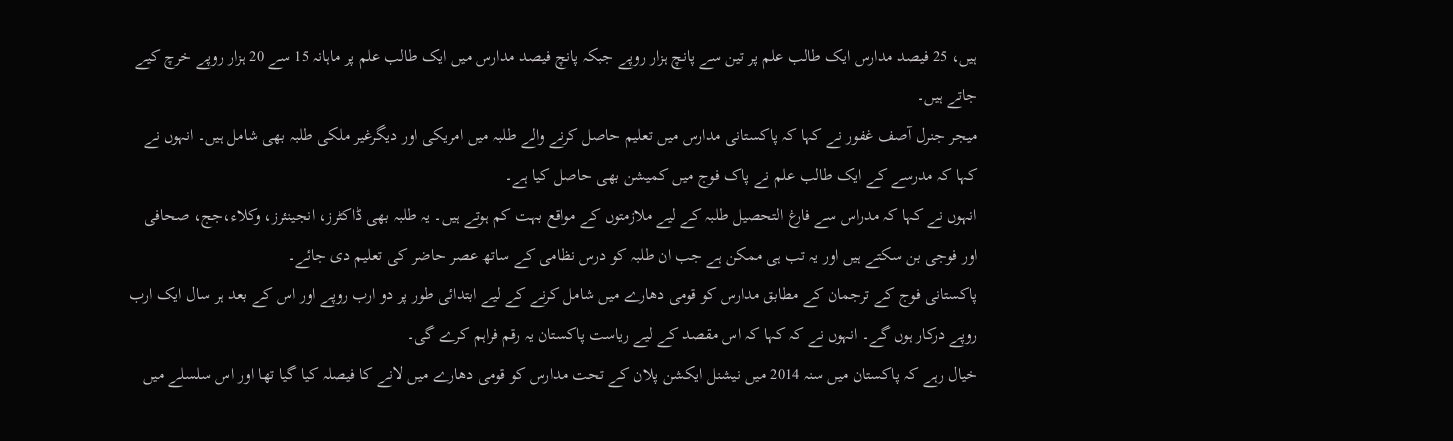ہیں، 25 فیصد مدارس ایک طالب علم پر تین سے پانچ ہزار روپے جبکہ پانچ فیصد مدارس میں ایک طالب علم پر ماہانہ 15 سے 20 ہزار روپے خرچ کیے جاتے ہیں۔
میجر جنرل آصف غفور نے کہا کہ پاکستانی مدارس میں تعلیم حاصل کرنے والے طلبہ میں امریکی اور دیگرغیر ملکی طلبہ بھی شامل ہیں۔ انہوں نے کہا کہ مدرسے کے ایک طالب علم نے پاک فوج میں کمیشن بھی حاصل کیا ہے۔
انہوں نے کہا کہ مدراس سے فارغ التحصیل طلبہ کے لیے ملازمتوں کے مواقع بہت کم ہوتے ہیں۔ یہ طلبہ بھی ڈاکٹرز، انجینئرز، وکلاء،جج، صحافی اور فوجی بن سکتے ہیں اور یہ تب ہی ممکن ہے جب ان طلبہ کو درس نظامی کے ساتھ عصر حاضر کی تعلیم دی جائے۔
پاکستانی فوج کے ترجمان کے مطابق مدارس کو قومی دھارے میں شامل کرنے کے لیے ابتدائی طور پر دو ارب روپے اور اس کے بعد ہر سال ایک ارب روپے درکار ہوں گے۔ انہوں نے کہ کہا کہ اس مقصد کے لیے ریاست پاکستان یہ رقم فراہم کرے گی۔
خیال رہے کہ پاکستان میں سنہ 2014 میں نیشنل ایکشن پلان کے تحت مدارس کو قومی دھارے میں لانے کا فیصلہ کیا گیا تھا اور اس سلسلے میں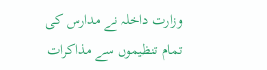وزارت داخلہ نے مدارس کی تمام تنظیموں سے مذاکرات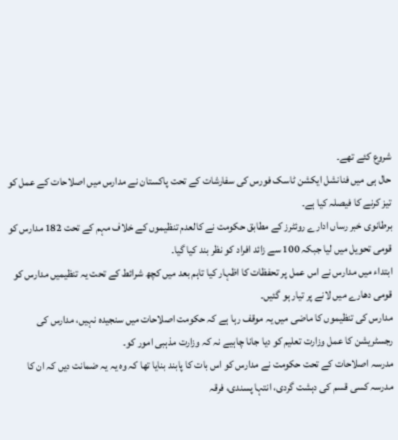شروع کئے تھے۔
حال ہی میں فنانشل ایکشن ٹاسک فورس کی سفارشات کے تحت پاکستان نے مدارس میں اصلاحات کے عمل کو تیز کرنے کا فیصلہ کیا ہے۔
برطانوی خبر رساں ادارے روئٹرز کے مطابق حکومت نے کالعدم تنظیموں کے خلاف مہم کے تحت 182 مدارس کو قومی تحویل میں لیا جبکہ 100 سے زائد افراد کو نظر بند کیا گیا۔
ابتداء میں مدارس نے اس عمل پر تحفظات کا اظہار کیا تاہم بعد میں کچھ شرائط کے تحت یہ تنظیمیں مدارس کو قومی دھارے میں لانے پر تیار ہو گئیں۔
مدارس کی تنظیموں کا ماضی میں یہ موقف رہا ہے کہ حکومت اصلاحات میں سنجیدہ نہیں، مدارس کی رجسٹریشن کا عمل وزارت تعلیم کو دیا جانا چاہیے نہ کہ وزارت مذہبی امور کو۔
مدرسہ اصلاحات کے تحت حکومت نے مدارس کو اس بات کا پابند بنایا تھا کہ وہ یہ یہ ضمانت دیں کہ ان کا مدرسہ کسی قسم کی دہشت گردی، انتہا پسندی، فرقہ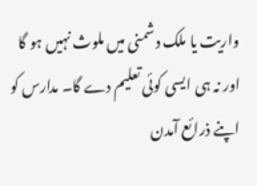واریت یا ملک دشمنی میں ملوث نہیں ہو گا اور نہ ہی ایسی کوئی تعلیم دے گا۔ مدارس کو اپنے ذرائع آمدن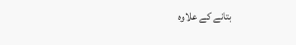بتانے کے علاوہ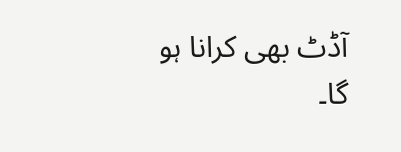آڈٹ بھی کرانا ہو گا۔